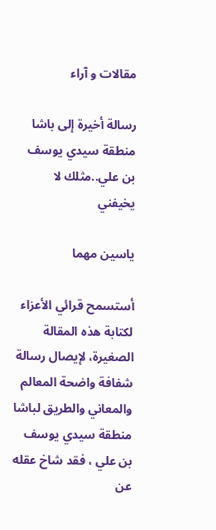مقالات و آراء

رسالة أخيرة إلى باشا منطقة سيدي يوسف بن علي..مثلك لا يخيفني

ياسين مهما

أستسمح قرائي الأعزاء لكتابة هذه المقالة الصغيرة، لإيصال رسالة شفافة واضحة المعالم والمعاني والطريق لباشا منطقة سيدي يوسف بن علي ، فقد شاخ عقله عن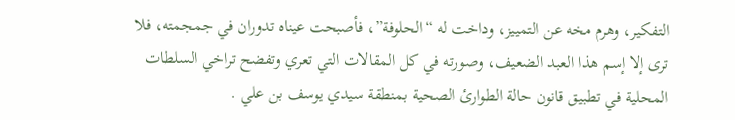التفكير، وهرم مخه عن التمييز، وداخت له “الحلوفة”، فأصبحت عيناه تدوران في جمجمته، فلا ترى إلا إسم هذا العبد الضعيف، وصورته في كل المقالات التي تعري وتفضح تراخي السلطات المحلية في تطبيق قانون حالة الطوارئ الصحية بمنطقة سيدي يوسف بن علي .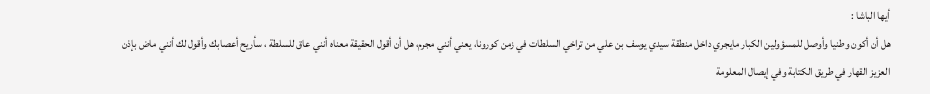أيها الباشا :
هل أن أكون وطنيا وأوصل للمسؤولين الكبار مايجري داخل منطقة سيدي يوسف بن علي من تراخي السلطات في زمن كورونا، يعني أنني مجرم، هل أن أقول الحقيقة معناه أنني عاق للسلطة ، سأريح أعصابك وأقول لك أنني ماض بإذن العزيز القهار في طريق الكتابة وفي إيصال المعلومة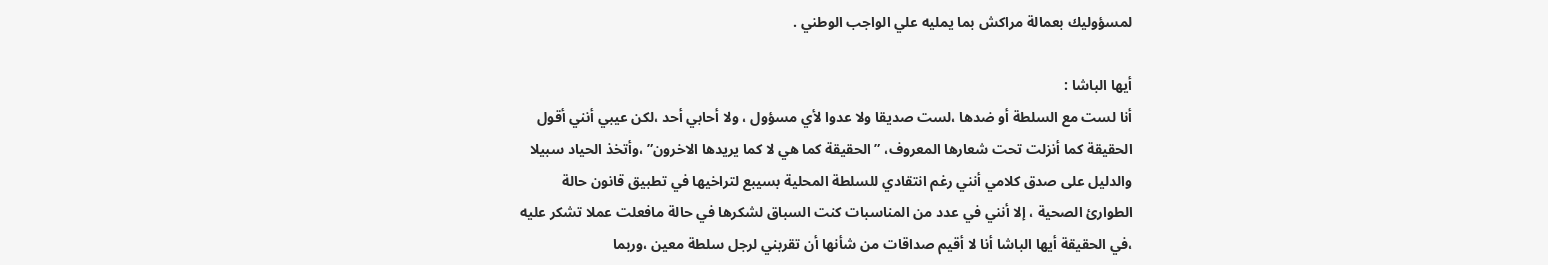لمسؤوليك بعمالة مراكش بما يمليه علي الواجب الوطني .

أيها الباشا :
أنا لست مع السلطة أو ضدها ،لست صديقا ولا عدوا لأي مسؤول ، ولا أحابي أحد ،لكن عيبي أنني أقول الحقيقة كما أنزلت تحت شعارها المعروف، ” الحقيقة كما هي لا كما يريدها الاخرون” ،وأتخذ الحياد سبيلا والدليل على صدق كلامي أنني رغم انتقادي للسلطة المحلية بسيبع لتراخيها في تطبيق قانون حالة الطوارئ الصحية ، إلا أنني في عدد من المناسبات كنت السباق لشكرها في حالة مافعلت عملا تشكر عليه ،في الحقيقة أيها الباشا أنا لا أقيم صداقات من شأنها أن تقربني لرجل سلطة معين ،وربما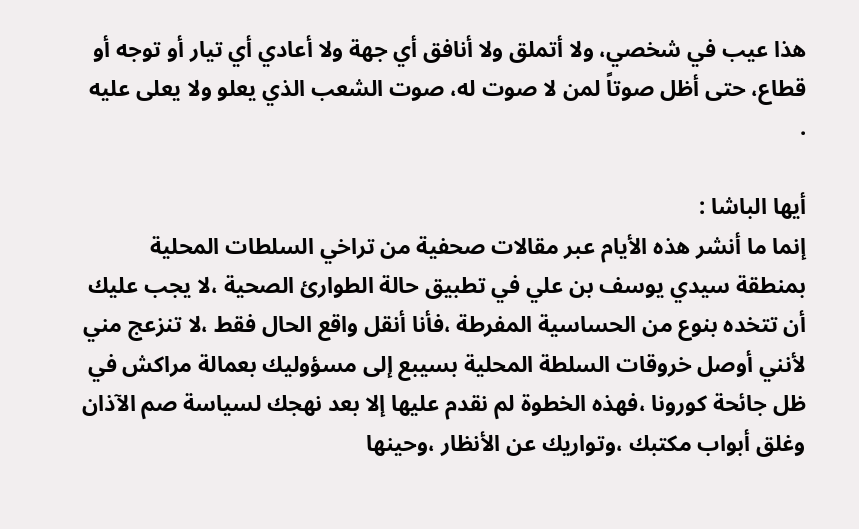هذا عيب في شخصي، ولا أتملق ولا أنافق أي جهة ولا أعادي أي تيار أو توجه أو قطاع، حتى أظل صوتاً لمن لا صوت له، صوت الشعب الذي يعلو ولا يعلى عليه .

أيها الباشا :
إنما ما أنشر هذه الأيام عبر مقالات صحفية من تراخي السلطات المحلية بمنطقة سيدي يوسف بن علي في تطبيق حالة الطوارئ الصحية ،لا يجب عليك أن تتخده بنوع من الحساسية المفرطة ،فأنا أنقل واقع الحال فقط ،لا تنزعج مني لأنني أوصل خروقات السلطة المحلية بسيبع إلى مسؤوليك بعمالة مراكش في ظل جائحة كورونا ،فهذه الخطوة لم نقدم عليها إلا بعد نهجك لسياسة صم الآذان وغلق أبواب مكتبك ،وتواريك عن الأنظار ،وحينها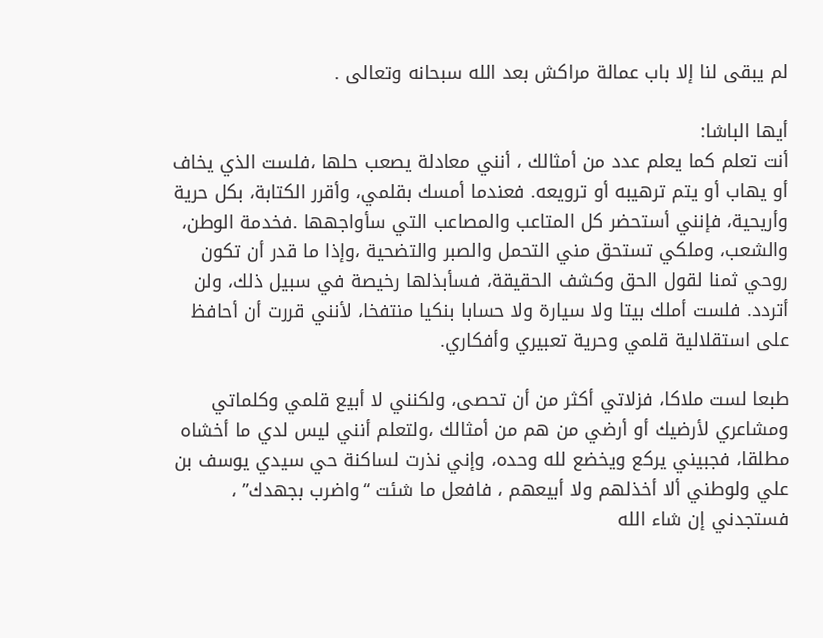لم يبقى لنا إلا باب عمالة مراكش بعد الله سبحانه وتعالى .

أيها الباشا:
أنت تعلم كما يعلم عدد من أمثالك ، أنني معادلة يصعب حلها ،فلست الذي يخاف أو يهاب أو يتم ترهيبه أو ترويعه. فعندما أمسك بقلمي، وأقرر الكتابة، بكل حرية وأريحية، فإنني أستحضر كل المتاعب والمصاعب التي سأواجهها .فخدمة الوطن، والشعب، وملكي تستحق مني التحمل والصبر والتضحية ،وإذا ما قدر أن تكون روحي ثمنا لقول الحق وكشف الحقيقة، فسأبذلها رخيصة في سبيل ذلك، ولن أتردد. فلست أملك بيتا ولا سيارة ولا حسابا بنكيا منتفخا، لأنني قررت أن أحافظ على استقلالية قلمي وحرية تعبيري وأفكاري.

طبعا لست ملاكا، فزلاتي أكثر من أن تحصى، ولكنني لا أبيع قلمي وكلماتي ومشاعري لأرضيك أو أرضي من هم من أمثالك ،ولتعلم أنني ليس لدي ما أخشاه مطلقا، فجبيني يركع ويخضع لله وحده، وإني نذرت لساكنة حي سيدي يوسف بن علي ولوطني ألا أخذلهم ولا أبيعهم ، فافعل ما شئت “واضرب بجهدك” ، فستجدني إن شاء الله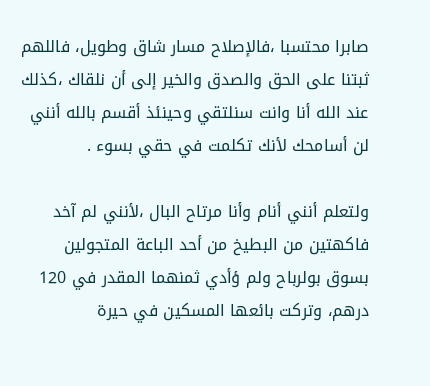صابرا محتسبا ،فالإصلاح مسار شاق وطويل، فاللهم ثبتنا على الحق والصدق والخير إلى أن نلقاك ،كذلك عند الله أنا وانت سنلتقي وحينئذ أقسم بالله أنني لن أسامحك لأنك تكلمت في حقي بسوء .

ولتعلم أنني أنام وأنا مرتاح البال ،لأنني لم آخد فاكهتين من البطيخ من أحد الباعة المتجولين بسوق بولرباح ولم ؤأدي ثمنهما المقدر في 120 درهم، وتركت بائعها المسكين في حيرة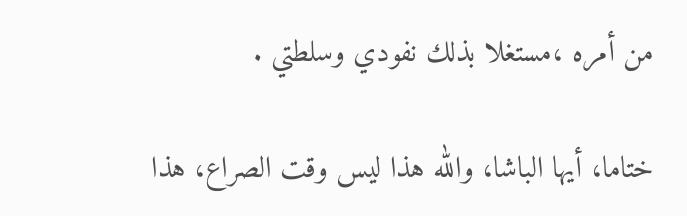من أمره ،مستغلا بذلك نفودي وسلطتي .

ختاما، أيها الباشا، والله هذا ليس وقت الصراع، هذا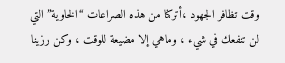وقت تظافر الجهود ،أتركنا من هذه الصراعات “الخاوية” التي لن تنفعك في شيء ، وماهي إلا مضيعة للوقت ، وكن رزينا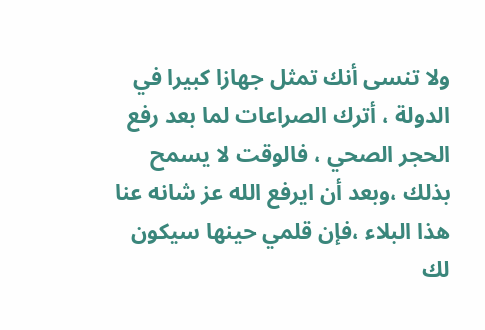ولا تنسى أنك تمثل جهازا كبيرا في الدولة ، أترك الصراعات لما بعد رفع الحجر الصحي ، فالوقت لا يسمح بذلك ،وبعد أن ايرفع الله عز شانه عنا هذا البلاء ،فإن قلمي حينها سيكون لك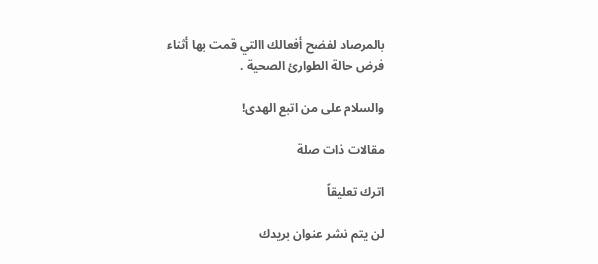بالمرصاد لفضح أفعالك االتي قمت بها أثناء فرض حالة الطوارئ الصحية .

والسلام على من اتبع الهدى!

مقالات ذات صلة

اترك تعليقاً

لن يتم نشر عنوان بريدك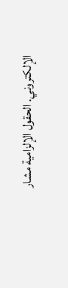الإلكتروني. الحقول الإلزامية مشار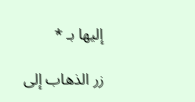إليها بـ *

زر الذهاب إلى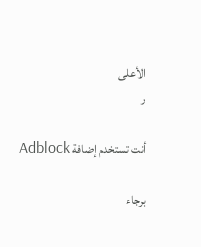الأعلى
ر

أنت تستخدم إضافة Adblock

برجاء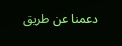دعمنا عن طريق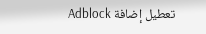تعطيل إضافة Adblock